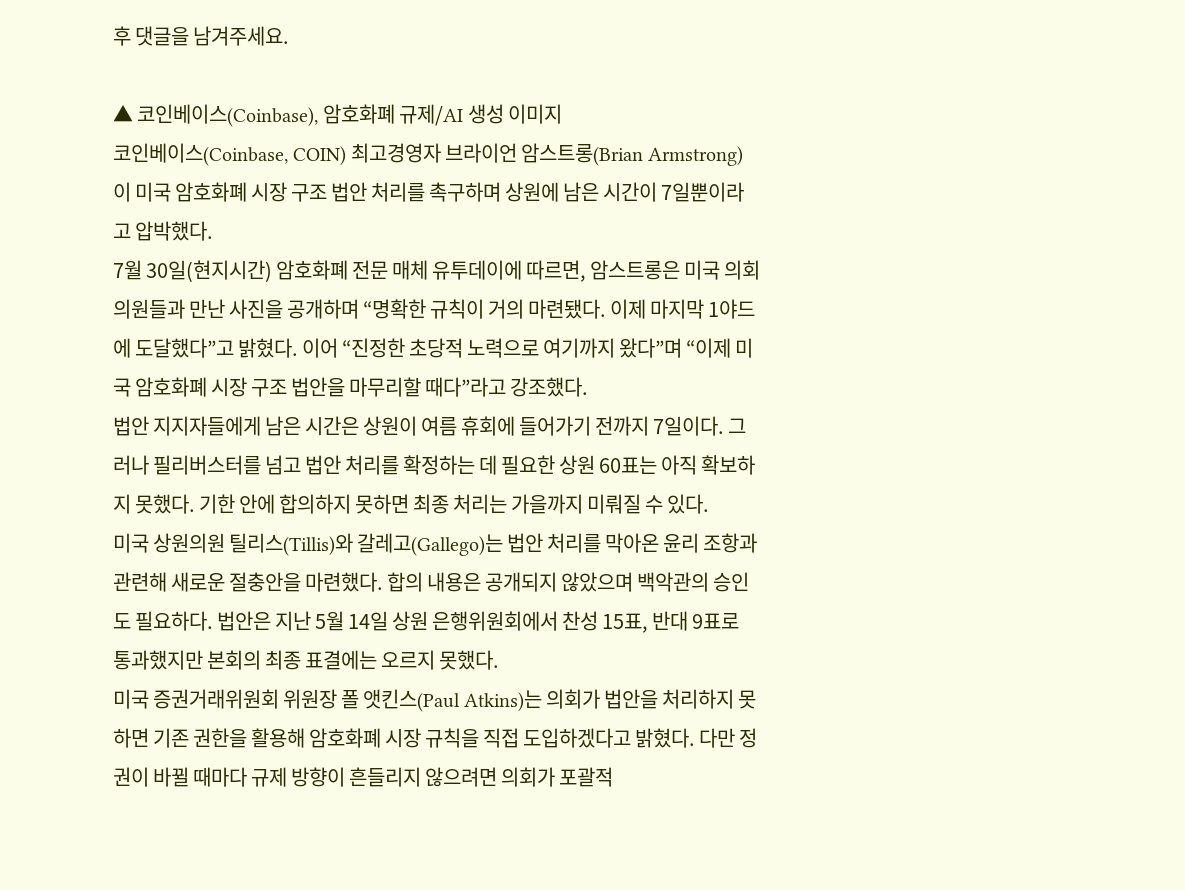후 댓글을 남겨주세요.

▲ 코인베이스(Coinbase), 암호화폐 규제/AI 생성 이미지
코인베이스(Coinbase, COIN) 최고경영자 브라이언 암스트롱(Brian Armstrong)이 미국 암호화폐 시장 구조 법안 처리를 촉구하며 상원에 남은 시간이 7일뿐이라고 압박했다.
7월 30일(현지시간) 암호화폐 전문 매체 유투데이에 따르면, 암스트롱은 미국 의회 의원들과 만난 사진을 공개하며 “명확한 규칙이 거의 마련됐다. 이제 마지막 1야드에 도달했다”고 밝혔다. 이어 “진정한 초당적 노력으로 여기까지 왔다”며 “이제 미국 암호화폐 시장 구조 법안을 마무리할 때다”라고 강조했다.
법안 지지자들에게 남은 시간은 상원이 여름 휴회에 들어가기 전까지 7일이다. 그러나 필리버스터를 넘고 법안 처리를 확정하는 데 필요한 상원 60표는 아직 확보하지 못했다. 기한 안에 합의하지 못하면 최종 처리는 가을까지 미뤄질 수 있다.
미국 상원의원 틸리스(Tillis)와 갈레고(Gallego)는 법안 처리를 막아온 윤리 조항과 관련해 새로운 절충안을 마련했다. 합의 내용은 공개되지 않았으며 백악관의 승인도 필요하다. 법안은 지난 5월 14일 상원 은행위원회에서 찬성 15표, 반대 9표로 통과했지만 본회의 최종 표결에는 오르지 못했다.
미국 증권거래위원회 위원장 폴 앳킨스(Paul Atkins)는 의회가 법안을 처리하지 못하면 기존 권한을 활용해 암호화폐 시장 규칙을 직접 도입하겠다고 밝혔다. 다만 정권이 바뀔 때마다 규제 방향이 흔들리지 않으려면 의회가 포괄적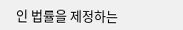인 법률을 제정하는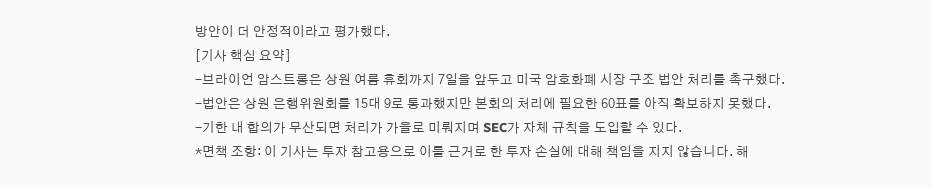방안이 더 안정적이라고 평가했다.
[기사 핵심 요약]
-브라이언 암스트롱은 상원 여름 휴회까지 7일을 앞두고 미국 암호화폐 시장 구조 법안 처리를 촉구했다.
-법안은 상원 은행위원회를 15대 9로 통과했지만 본회의 처리에 필요한 60표를 아직 확보하지 못했다.
-기한 내 합의가 무산되면 처리가 가을로 미뤄지며 SEC가 자체 규칙을 도입할 수 있다.
*면책 조항: 이 기사는 투자 참고용으로 이를 근거로 한 투자 손실에 대해 책임을 지지 않습니다. 해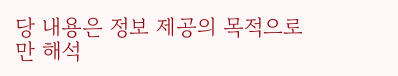당 내용은 정보 제공의 목적으로만 해석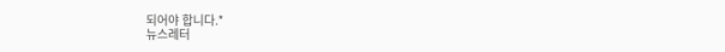되어야 합니다.*
뉴스레터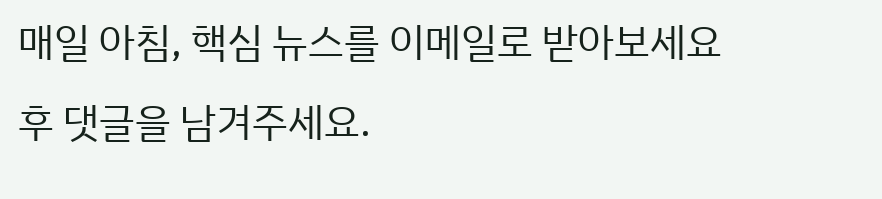매일 아침, 핵심 뉴스를 이메일로 받아보세요
후 댓글을 남겨주세요.